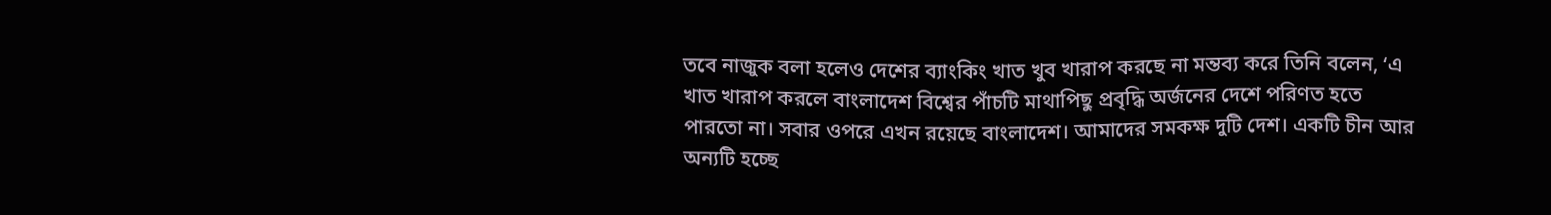তবে নাজুক বলা হলেও দেশের ব্যাংকিং খাত খুব খারাপ করছে না মন্তব্য করে তিনি বলেন, ‘এ খাত খারাপ করলে বাংলাদেশ বিশ্বের পাঁচটি মাথাপিছু প্রবৃদ্ধি অর্জনের দেশে পরিণত হতে পারতো না। সবার ওপরে এখন রয়েছে বাংলাদেশ। আমাদের সমকক্ষ দুটি দেশ। একটি চীন আর অন্যটি হচ্ছে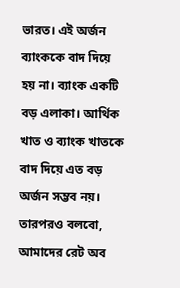ভারত। এই অর্জন ব্যাংককে বাদ দিয়ে হয় না। ব্যাংক একটি বড় এলাকা। আর্থিক খাত ও ব্যাংক খাতকে বাদ দিয়ে এত বড় অর্জন সম্ভব নয়। তারপরও বলবো, আমাদের রেট অব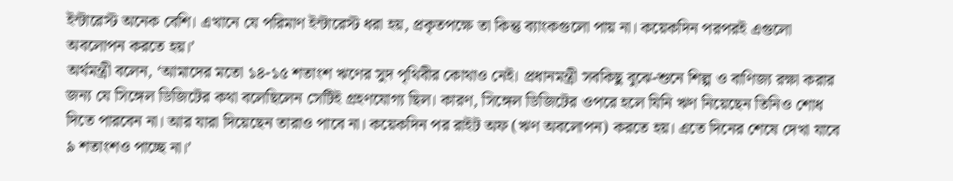ইন্টারেস্ট অনেক বেশি। এখানে যে পরিমাণ ইন্টারেস্ট ধরা হয়, প্রকৃতপক্ষে তা কিন্তু ব্যাংকগুলো পায় না। কয়েকদিন পরপরই এগুলো অবলোপন করতে হয়।’
অর্থমন্ত্রী বলেন, ‘আমাদের মতো ১৪-১৫ শতাংশ ঋণের সুদ পৃথিবীর কোথাও নেই। প্রধানমন্ত্রী সবকিছু বুঝে-শুনে শিল্প ও বাণিজ্য রক্ষা করার জন্য যে সিঙ্গেল ডিজিটের কথা বলেছিলেন সেটিই গ্রহণযোগ্য ছিল। কারণ, সিঙ্গেল ডিজিটের ওপরে হলে যিনি ঋণ নিয়েছেন তিনিও শোধ দিতে পারবেন না। আর যারা দিয়েছেন তারাও পাবে না। কয়েকদিন পর রাইট অফ (ঋণ অবলোপন) করতে হয়। এতে দিনের শেষে দেখা যাবে ৯ শতাংশও পাচ্ছে না।’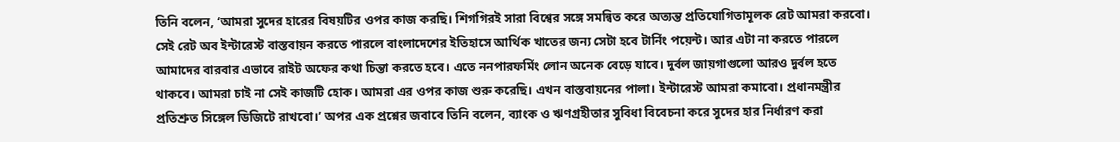তিনি বলেন, ‘আমরা সুদের হারের বিষয়টির ওপর কাজ করছি। শিগগিরই সারা বিশ্বের সঙ্গে সমন্বিত করে অত্যন্ত প্রতিযোগিতামূলক রেট আমরা করবো। সেই রেট অব ইন্টারেস্ট বাস্তবায়ন করতে পারলে বাংলাদেশের ইতিহাসে আর্থিক খাতের জন্য সেটা হবে টার্নিং পয়েন্ট। আর এটা না করতে পারলে আমাদের বারবার এভাবে রাইট অফের কথা চিন্তা করতে হবে। এতে ননপারফর্মিং লোন অনেক বেড়ে যাবে। দুর্বল জায়গাগুলো আরও দুর্বল হতে থাকবে। আমরা চাই না সেই কাজটি হোক। আমরা এর ওপর কাজ শুরু করেছি। এখন বাস্তবায়নের পালা। ইন্টারেস্ট আমরা কমাবো। প্রধানমন্ত্রীর প্রতিশ্রুত সিঙ্গেল ডিজিটে রাখবো।’ অপর এক প্রশ্নের জবাবে তিনি বলেন, ব্যাংক ও ঋণগ্রহীতার সুবিধা বিবেচনা করে সুদের হার নির্ধারণ করা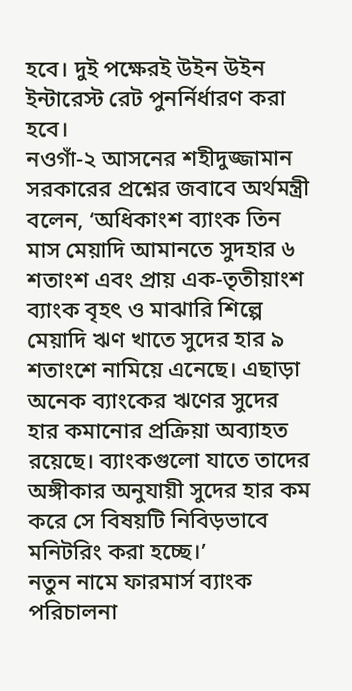হবে। দুই পক্ষেরই উইন উইন ইন্টারেস্ট রেট পুনর্নির্ধারণ করা হবে।
নওগাঁ-২ আসনের শহীদুজ্জামান সরকারের প্রশ্নের জবাবে অর্থমন্ত্রী বলেন, ‘অধিকাংশ ব্যাংক তিন মাস মেয়াদি আমানতে সুদহার ৬ শতাংশ এবং প্রায় এক-তৃতীয়াংশ ব্যাংক বৃহৎ ও মাঝারি শিল্পে মেয়াদি ঋণ খাতে সুদের হার ৯ শতাংশে নামিয়ে এনেছে। এছাড়া অনেক ব্যাংকের ঋণের সুদের হার কমানোর প্রক্রিয়া অব্যাহত রয়েছে। ব্যাংকগুলো যাতে তাদের অঙ্গীকার অনুযায়ী সুদের হার কম করে সে বিষয়টি নিবিড়ভাবে মনিটরিং করা হচ্ছে।’
নতুন নামে ফারমার্স ব্যাংক পরিচালনা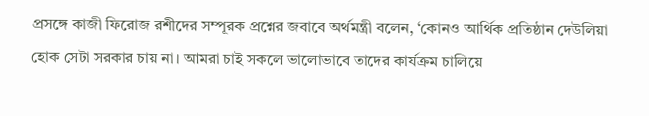প্রসঙ্গে কাজী ফিরোজ রশীদের সম্পূরক প্রশ্নের জবাবে অর্থমন্ত্রী বলেন, ‘কোনও আর্থিক প্রতিষ্ঠান দেউলিয়া হোক সেটা সরকার চায় না। আমরা চাই সকলে ভালোভাবে তাদের কার্যক্রম চালিয়ে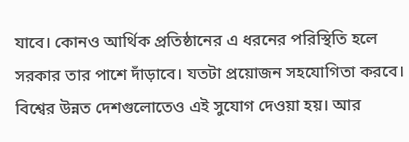যাবে। কোনও আর্থিক প্রতিষ্ঠানের এ ধরনের পরিস্থিতি হলে সরকার তার পাশে দাঁড়াবে। যতটা প্রয়োজন সহযোগিতা করবে। বিশ্বের উন্নত দেশগুলোতেও এই সুযোগ দেওয়া হয়। আর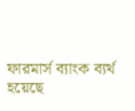ফারমার্স ব্যাংক ব্যর্থ হয়েছে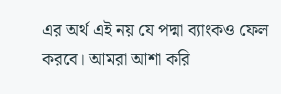এর অর্থ এই নয় যে পদ্মা ব্যাংকও ফেল করবে। আমরা আশা করি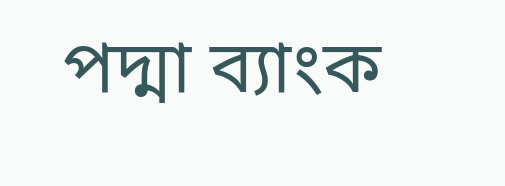পদ্মা ব্যাংক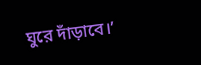ঘুরে দাঁড়াবে।’